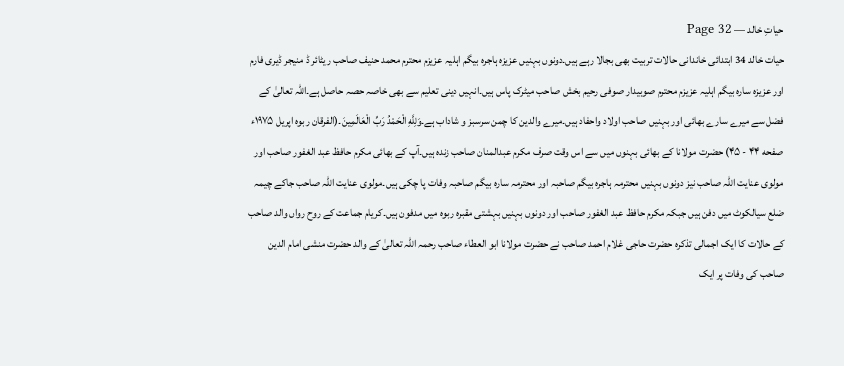حیاتِ خالد — Page 32
حیات خالد 34 ابتدائی خاندانی حالات تربیت بھی بجالا رہے ہیں۔دونوں بہنیں عزیزہ ہاجرہ بیگم اہلیہ عزیزم محترم محمد حنیف صاحب ریٹائر ڈ منیجر ڈیری فارم اور عزیزه ساره بیگم اہلیہ عزیزم محترم صوبیدار صوفی رحیم بخش صاحب میٹرک پاس ہیں۔انہیں دینی تعلیم سے بھی خاصہ حصہ حاصل ہے۔اللہ تعالیٰ کے فضل سے میرے سارے بھائی اور بہنیں صاحب اولاد واحفاد ہیں۔میرے والدین کا چمن سرسبز و شاداب ہے۔وَلِلَّهِ الْحَمْدُ رَبِّ الْعَالَمِينَ۔(الفرقان ربوہ اپریل ۱۹۷۵ء صفحه ۴۴ - ۴۵) حضرت مولانا کے بھائی بہنوں میں سے اس وقت صرف مکرم عبدالمنان صاحب زندہ ہیں۔آپ کے بھائی مکرم حافظ عبد الغفور صاحب اور مولوی عنایت اللہ صاحب نیز دونوں بہنیں محترمہ ہاجرہ بیگم صاحبہ اور محترمہ سارہ بیگم صاحبہ وفات پا چکی ہیں۔مولوی عنایت اللہ صاحب جاکے چیمہ ضلع سیالکوٹ میں دفن ہیں جبکہ مکرم حافظ عبد الغفور صاحب اور دونوں بہنیں بہشتی مقبرہ ربوہ میں مدفون ہیں۔کریام جماعت کے روح رواں والد صاحب کے حالات کا ایک اجمالی تذکرہ حضرت حاجی غلام احمد صاحب نے حضرت مولانا ابو العطاء صاحب رحمہ اللہ تعالیٰ کے والد حضرت منشی امام الدین صاحب کی وفات پر ایک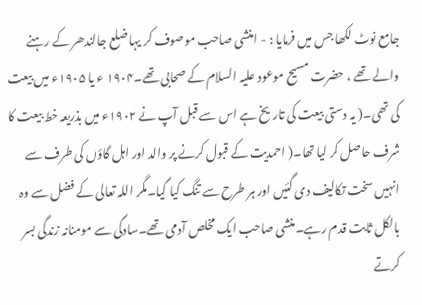جامع نوٹ لکھا جس میں فرمایا : - امنشی صاحب موصوف کر یہا ضلع جالندھر کے رہنے والے تھے ، حضرت مسیح موعود علیہ السلام کے صحابی تھے۔۱۹۰۴ ء یا ۱۹۰۵ء میں بیعت کی تھی۔( یہ دستی بیعت کی تاریخ ہے اس سے قبل آپ نے ۱۹۰۲ء میں بذریعہ خط بیعت کا شرف حاصل کر لیا تھا۔( احمدیت کے قبول کرنے پر والد اور اہل گاؤں کی طرف سے انہیں سخت تکالیف دی گئیں اور ہر طرح سے تنگ کیا گیا۔مگر اللہ تعالی کے فضل سے وہ بالکل ثابت قدم رہے۔منشی صاحب ایک مخلص آدمی تھے۔سادگی سے مومنانہ زندگی بسر کرتے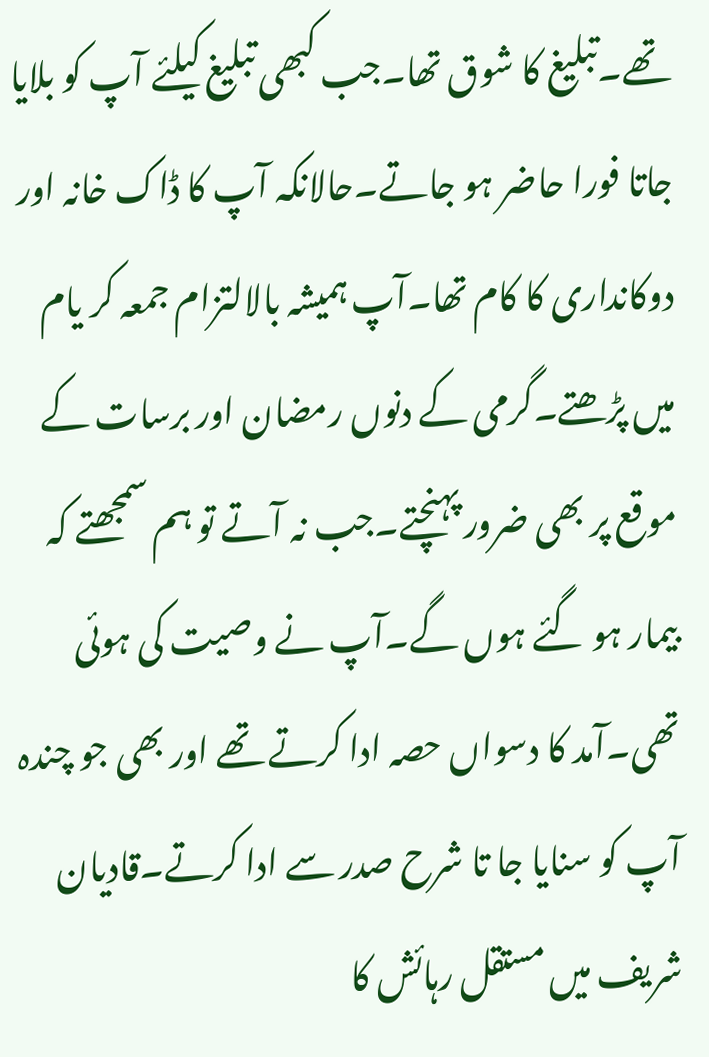تھے۔تبلیغ کا شوق تھا۔جب کبھی تبلیغ کیلئے آپ کو بلایا جاتا فورا حاضر ہو جاتے۔حالانکہ آپ کا ڈاک خانہ اور دوکانداری کا کام تھا۔آپ ہمیشہ بالالتزام جمعہ کر یام میں پڑھتے۔گرمی کے دنوں رمضان اور برسات کے موقع پر بھی ضرور پہنچتے۔جب نہ آتے تو ہم سمجھتے کہ بیمار ہو گئے ہوں گے۔آپ نے وصیت کی ہوئی تھی۔آمد کا دسواں حصہ ادا کرتے تھے اور بھی جو چندہ آپ کو سنایا جا تا شرح صدر سے ادا کرتے۔قادیان شریف میں مستقل رہائش کا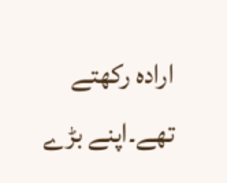ارادہ رکھتے تھے۔اپنے بڑے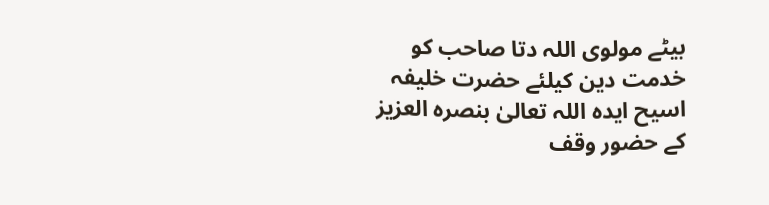بیٹے مولوی اللہ دتا صاحب کو خدمت دین کیلئے حضرت خلیفہ اسیح ایدہ اللہ تعالیٰ بنصرہ العزیز کے حضور وقف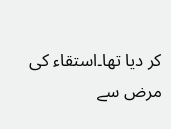کر دیا تھا۔استقاء کی مرض سے